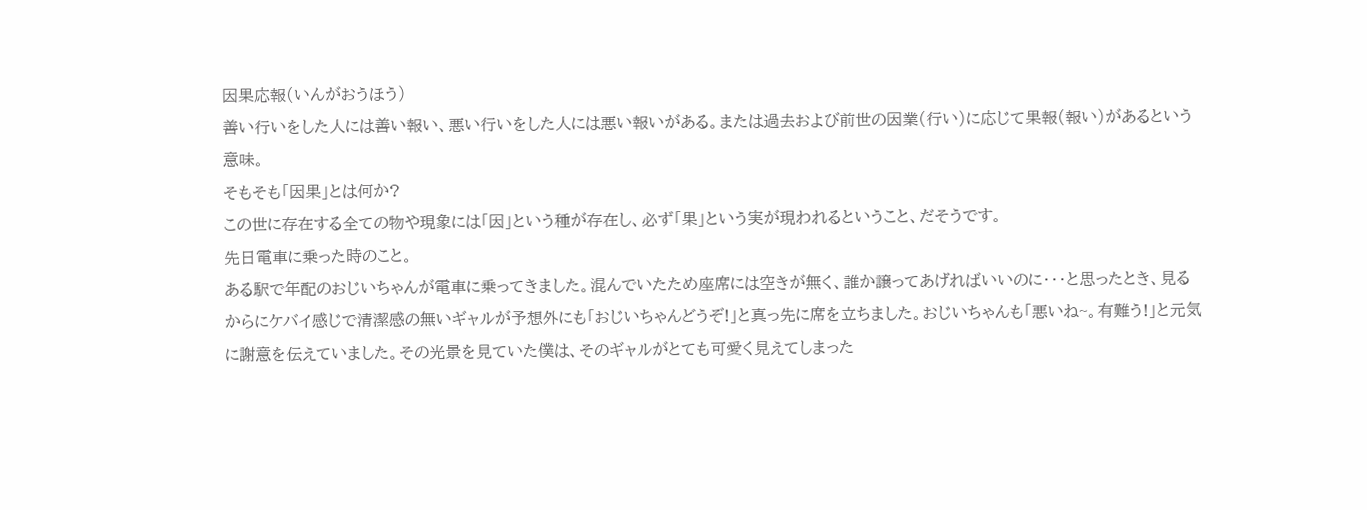因果応報(いんがおうほう)
善い行いをした人には善い報い、悪い行いをした人には悪い報いがある。または過去および前世の因業(行い)に応じて果報(報い)があるという意味。
そもそも「因果」とは何か?
この世に存在する全ての物や現象には「因」という種が存在し、必ず「果」という実が現われるということ、だそうです。
先日電車に乗った時のこと。
ある駅で年配のおじいちゃんが電車に乗ってきました。混んでいたため座席には空きが無く、誰か譲ってあげればいいのに・・・と思ったとき、見るからにケバイ感じで清潔感の無いギャルが予想外にも「おじいちゃんどうぞ!」と真っ先に席を立ちました。おじいちゃんも「悪いね~。有難う!」と元気に謝意を伝えていました。その光景を見ていた僕は、そのギャルがとても可愛く見えてしまった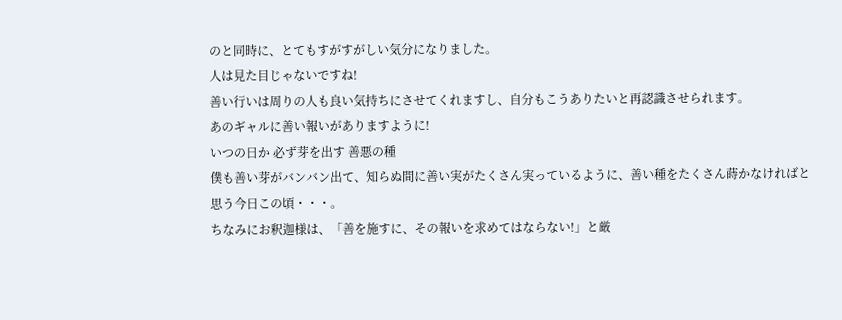のと同時に、とてもすがすがしい気分になりました。
人は見た目じゃないですね!
善い行いは周りの人も良い気持ちにさせてくれますし、自分もこうありたいと再認識させられます。
あのギャルに善い報いがありますように!
いつの日か 必ず芽を出す 善悪の種
僕も善い芽がバンバン出て、知らぬ間に善い実がたくさん実っているように、善い種をたくさん蒔かなければと思う今日この頃・・・。
ちなみにお釈迦様は、「善を施すに、その報いを求めてはならない!」と厳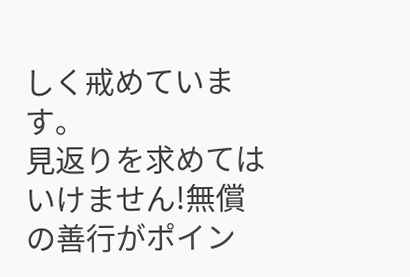しく戒めています。
見返りを求めてはいけません!無償の善行がポイン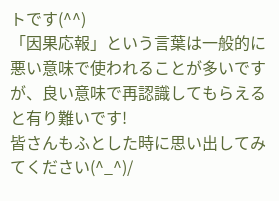トです(^^)
「因果応報」という言葉は一般的に悪い意味で使われることが多いですが、良い意味で再認識してもらえると有り難いです!
皆さんもふとした時に思い出してみてください(^_^)/